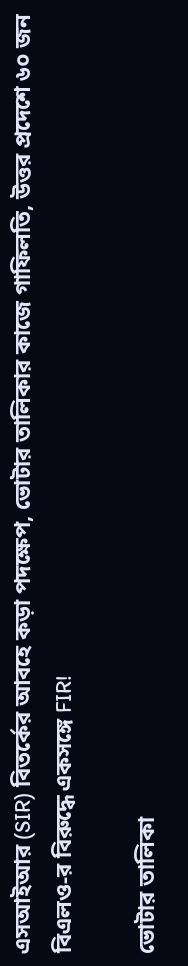এসআইআর (SIR) বিতর্কের আবহে কড়া পদক্ষেপ, ভোটার তালিকার কাজে গাফিলতি, উত্তর প্রদেশে ৬০ জন বিএলও-র বিরুদ্ধে একসঙ্গে FIR!

ভোটার তালিকা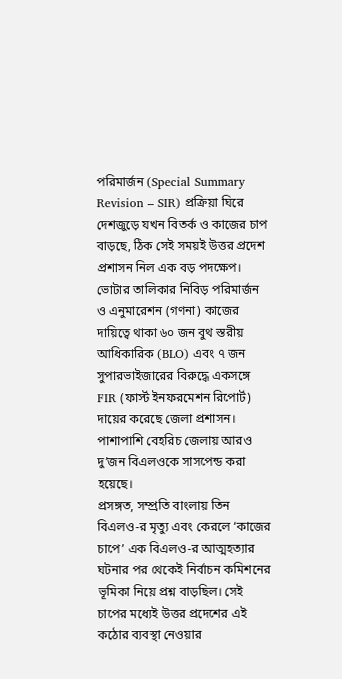পরিমার্জন (Special Summary Revision – SIR) প্রক্রিয়া ঘিরে দেশজুড়ে যখন বিতর্ক ও কাজের চাপ বাড়ছে, ঠিক সেই সময়ই উত্তর প্রদেশ প্রশাসন নিল এক বড় পদক্ষেপ। ভোটার তালিকার নিবিড় পরিমার্জন ও এনুমারেশন (গণনা) কাজের দায়িত্বে থাকা ৬০ জন বুথ স্তরীয় আধিকারিক (BLO) এবং ৭ জন সুপারভাইজারের বিরুদ্ধে একসঙ্গে FIR (ফার্স্ট ইনফরমেশন রিপোর্ট) দায়ের করেছে জেলা প্রশাসন। পাশাপাশি বেহরিচ জেলায় আরও দু’জন বিএলওকে সাসপেন্ড করা হয়েছে।
প্রসঙ্গত, সম্প্রতি বাংলায় তিন বিএলও-র মৃত্যু এবং কেরলে ‘কাজের চাপে’ এক বিএলও-র আত্মহত্যার ঘটনার পর থেকেই নির্বাচন কমিশনের ভূমিকা নিয়ে প্রশ্ন বাড়ছিল। সেই চাপের মধ্যেই উত্তর প্রদেশের এই কঠোর ব্যবস্থা নেওয়ার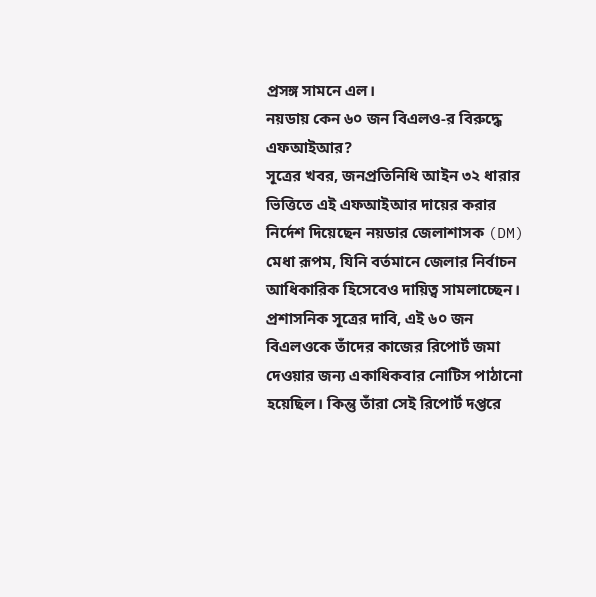প্রসঙ্গ সামনে এল।
নয়ডায় কেন ৬০ জন বিএলও-র বিরুদ্ধে এফআইআর?
সূত্রের খবর, জনপ্রতিনিধি আইন ৩২ ধারার ভিত্তিতে এই এফআইআর দায়ের করার নির্দেশ দিয়েছেন নয়ডার জেলাশাসক (DM) মেধা রূপম, যিনি বর্তমানে জেলার নির্বাচন আধিকারিক হিসেবেও দায়িত্ব সামলাচ্ছেন। প্রশাসনিক সূত্রের দাবি, এই ৬০ জন বিএলওকে তাঁদের কাজের রিপোর্ট জমা দেওয়ার জন্য একাধিকবার নোটিস পাঠানো হয়েছিল। কিন্তু তাঁরা সেই রিপোর্ট দপ্তরে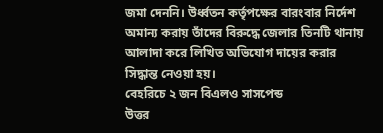জমা দেননি। উর্ধ্বতন কর্তৃপক্ষের বারংবার নির্দেশ অমান্য করায় তাঁদের বিরুদ্ধে জেলার তিনটি থানায় আলাদা করে লিখিত অভিযোগ দায়ের করার সিদ্ধান্ত নেওয়া হয়।
বেহরিচে ২ জন বিএলও সাসপেন্ড
উত্তর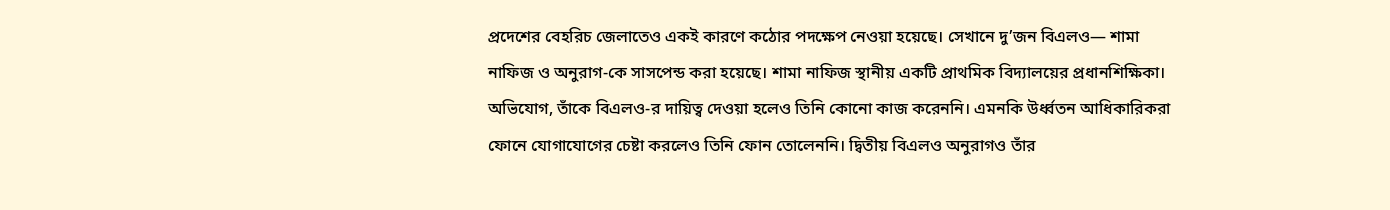প্রদেশের বেহরিচ জেলাতেও একই কারণে কঠোর পদক্ষেপ নেওয়া হয়েছে। সেখানে দু’জন বিএলও— শামা নাফিজ ও অনুরাগ-কে সাসপেন্ড করা হয়েছে। শামা নাফিজ স্থানীয় একটি প্রাথমিক বিদ্যালয়ের প্রধানশিক্ষিকা। অভিযোগ, তাঁকে বিএলও-র দায়িত্ব দেওয়া হলেও তিনি কোনো কাজ করেননি। এমনকি উর্ধ্বতন আধিকারিকরা ফোনে যোগাযোগের চেষ্টা করলেও তিনি ফোন তোলেননি। দ্বিতীয় বিএলও অনুরাগও তাঁর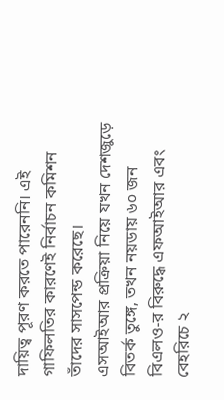দায়িত্ব পূরণ করতে পারেননি। এই গাফিলতির কারণেই নির্বাচন কমিশন তাঁদের সাসপেন্ড করেছে।
এসআইআর প্রক্রিয়া নিয়ে যখন দেশজুড়ে বিতর্ক তুঙ্গে, তখন নয়ডায় ৬০ জন বিএলও-র বিরুদ্ধে এফআইআর এবং বেহরিচে ২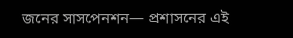জনের সাসপেনশন— প্রশাসনের এই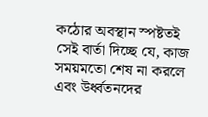কঠোর অবস্থান স্পষ্টতই সেই বার্তা দিচ্ছে যে, কাজ সময়মতো শেষ না করলে এবং উর্ধ্বতনদের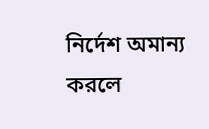নির্দেশ অমান্য করলে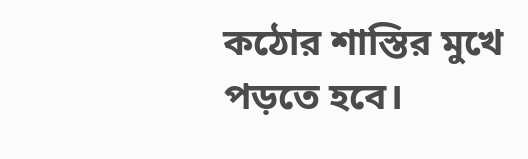কঠোর শাস্তির মুখে পড়তে হবে।